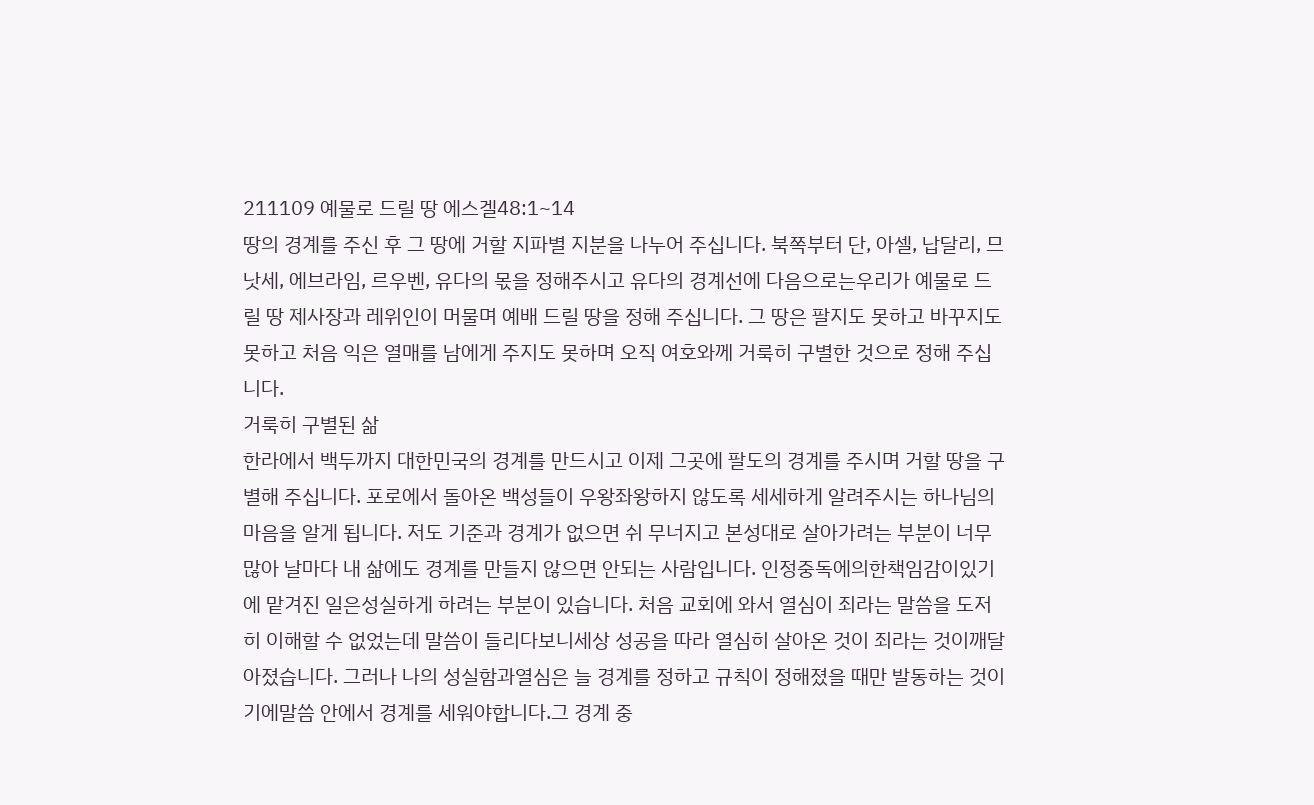211109 예물로 드릴 땅 에스겔48:1~14
땅의 경계를 주신 후 그 땅에 거할 지파별 지분을 나누어 주십니다. 북쪽부터 단, 아셀, 납달리, 므낫세, 에브라임, 르우벤, 유다의 몫을 정해주시고 유다의 경계선에 다음으로는우리가 예물로 드릴 땅 제사장과 레위인이 머물며 예배 드릴 땅을 정해 주십니다. 그 땅은 팔지도 못하고 바꾸지도 못하고 처음 익은 열매를 남에게 주지도 못하며 오직 여호와께 거룩히 구별한 것으로 정해 주십니다.
거룩히 구별된 삶
한라에서 백두까지 대한민국의 경계를 만드시고 이제 그곳에 팔도의 경계를 주시며 거할 땅을 구별해 주십니다. 포로에서 돌아온 백성들이 우왕좌왕하지 않도록 세세하게 알려주시는 하나님의 마음을 알게 됩니다. 저도 기준과 경계가 없으면 쉬 무너지고 본성대로 살아가려는 부분이 너무 많아 날마다 내 삶에도 경계를 만들지 않으면 안되는 사람입니다. 인정중독에의한책임감이있기에 맡겨진 일은성실하게 하려는 부분이 있습니다. 처음 교회에 와서 열심이 죄라는 말씀을 도저히 이해할 수 없었는데 말씀이 들리다보니세상 성공을 따라 열심히 살아온 것이 죄라는 것이깨달아졌습니다. 그러나 나의 성실함과열심은 늘 경계를 정하고 규칙이 정해졌을 때만 발동하는 것이기에말씀 안에서 경계를 세워야합니다.그 경계 중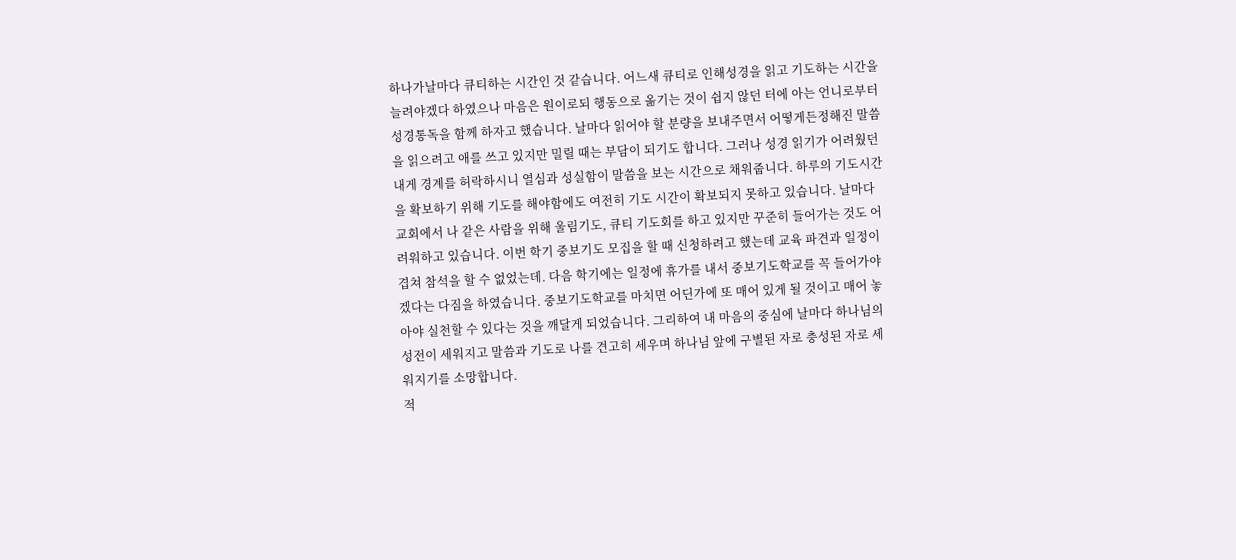하나가날마다 큐티하는 시간인 것 같습니다. 어느새 큐티로 인해성경을 읽고 기도하는 시간을 늘려야겠다 하였으나 마음은 원이로되 행동으로 옮기는 것이 쉽지 않던 터에 아는 언니로부터 성경통독을 함께 하자고 했습니다. 날마다 읽어야 할 분량을 보내주면서 어떻게든정해진 말씀을 읽으려고 애를 쓰고 있지만 밀릴 때는 부담이 되기도 합니다. 그러나 성경 읽기가 어려웠던 내게 경계를 허락하시니 열심과 성실함이 말씀을 보는 시간으로 채워줍니다. 하루의 기도시간을 확보하기 위해 기도를 해야함에도 여전히 기도 시간이 확보되지 못하고 있습니다. 날마다 교회에서 나 같은 사람을 위해 울림기도, 큐티 기도회를 하고 있지만 꾸준히 들어가는 것도 어려워하고 있습니다. 이번 학기 중보기도 모집을 할 때 신청하려고 했는데 교육 파견과 일정이 겹쳐 참석을 할 수 없었는데. 다음 학기에는 일정에 휴가를 내서 중보기도학교를 꼭 들어가야겠다는 다짐을 하였습니다. 중보기도학교를 마치면 어딘가에 또 매어 있게 될 것이고 매어 놓아야 실천할 수 있다는 것을 깨달게 되었습니다. 그리하여 내 마음의 중심에 날마다 하나님의 성전이 세워지고 말씀과 기도로 나를 견고히 세우며 하나님 앞에 구별된 자로 충성된 자로 세워지기를 소망합니다.
적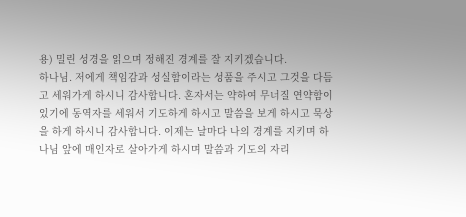용) 밀린 성경을 읽으며 정해진 경계를 잘 지키겠습니다.
하나님. 저에게 책임감과 성실함이라는 성품을 주시고 그것을 다듬고 세워가게 하시니 감사합니다. 혼자서는 약하여 무너질 연약함이 있기에 동역자를 세워서 기도하게 하시고 말씀을 보게 하시고 묵상을 하게 하시니 감사합니다. 이제는 날마다 나의 경계를 지키며 하나님 앞에 매인자로 살아가게 하시며 말씀과 기도의 자리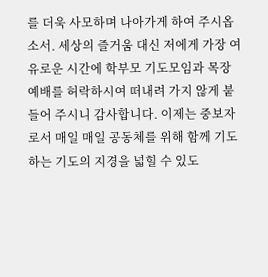를 더욱 사모하며 나아가게 하여 주시옵소서. 세상의 즐거움 대신 저에게 가장 여유로운 시간에 학부모 기도모임과 목장 예배를 허락하시여 떠내려 가지 않게 붙들어 주시니 감사합니다. 이제는 중보자로서 매일 매일 공동체를 위해 함께 기도하는 기도의 지경을 넓힐 수 있도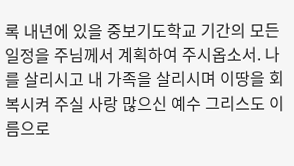록 내년에 있을 중보기도학교 기간의 모든 일정을 주님께서 계획하여 주시옵소서. 나를 살리시고 내 가족을 살리시며 이땅을 회복시켜 주실 사랑 많으신 예수 그리스도 이름으로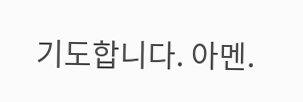기도합니다. 아멘.